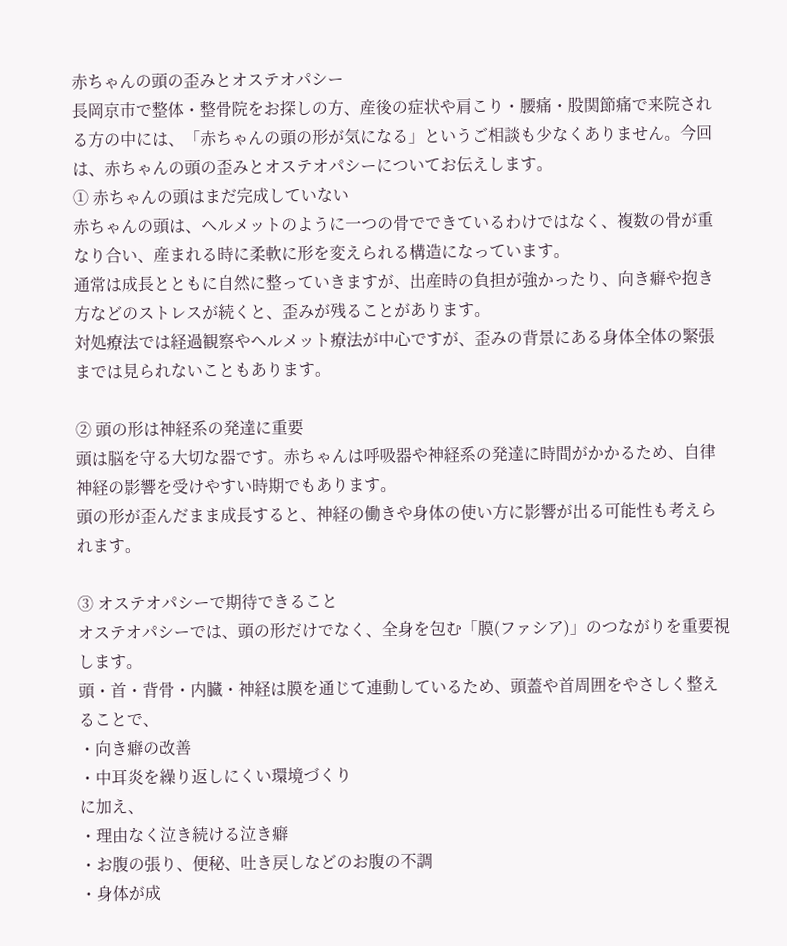赤ちゃんの頭の歪みとオステオパシー
長岡京市で整体・整骨院をお探しの方、産後の症状や肩こり・腰痛・股関節痛で来院される方の中には、「赤ちゃんの頭の形が気になる」というご相談も少なくありません。今回は、赤ちゃんの頭の歪みとオステオパシーについてお伝えします。
① 赤ちゃんの頭はまだ完成していない
赤ちゃんの頭は、ヘルメットのように一つの骨でできているわけではなく、複数の骨が重なり合い、産まれる時に柔軟に形を変えられる構造になっています。
通常は成長とともに自然に整っていきますが、出産時の負担が強かったり、向き癖や抱き方などのストレスが続くと、歪みが残ることがあります。
対処療法では経過観察やヘルメット療法が中心ですが、歪みの背景にある身体全体の緊張までは見られないこともあります。

② 頭の形は神経系の発達に重要
頭は脳を守る大切な器です。赤ちゃんは呼吸器や神経系の発達に時間がかかるため、自律神経の影響を受けやすい時期でもあります。
頭の形が歪んだまま成長すると、神経の働きや身体の使い方に影響が出る可能性も考えられます。

③ オステオパシーで期待できること
オステオパシーでは、頭の形だけでなく、全身を包む「膜(ファシア)」のつながりを重要視します。
頭・首・背骨・内臓・神経は膜を通じて連動しているため、頭蓋や首周囲をやさしく整えることで、
・向き癖の改善
・中耳炎を繰り返しにくい環境づくり
に加え、
・理由なく泣き続ける泣き癖
・お腹の張り、便秘、吐き戻しなどのお腹の不調
・身体が成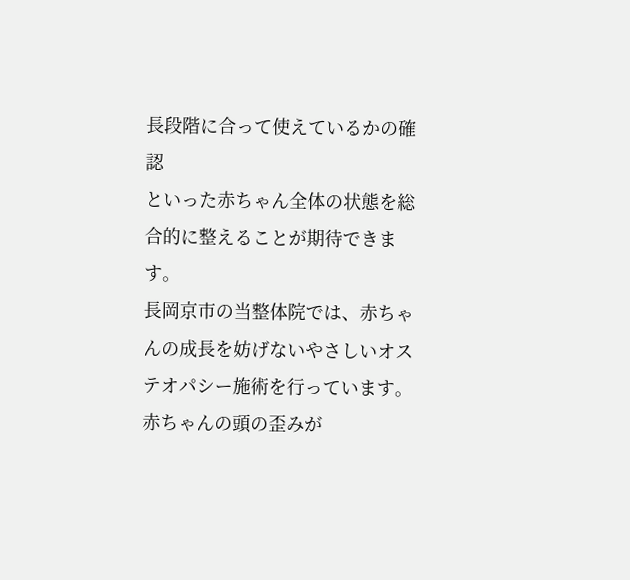長段階に合って使えているかの確認
といった赤ちゃん全体の状態を総合的に整えることが期待できます。
長岡京市の当整体院では、赤ちゃんの成長を妨げないやさしいオステオパシー施術を行っています。
赤ちゃんの頭の歪みが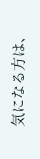気になる方は、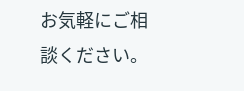お気軽にご相談ください。